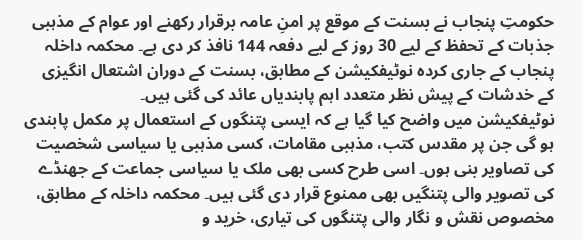حکومتِ پنجاب نے بسنت کے موقع پر امنِ عامہ برقرار رکھنے اور عوام کے مذہبی جذبات کے تحفظ کے لیے 30 روز کے لیے دفعہ 144 نافذ کر دی ہے۔ محکمہ داخلہ پنجاب کے جاری کردہ نوٹیفکیشن کے مطابق، بسنت کے دوران اشتعال انگیزی کے خدشات کے پیش نظر متعدد اہم پابندیاں عائد کی گئی ہیں۔
نوٹیفکیشن میں واضح کیا گیا ہے کہ ایسی پتنگوں کے استعمال پر مکمل پابندی ہو گی جن پر مقدس کتب، مذہبی مقامات، کسی مذہبی یا سیاسی شخصیت کی تصاویر بنی ہوں۔ اسی طرح کسی بھی ملک یا سیاسی جماعت کے جھنڈے کی تصویر والی پتنگیں بھی ممنوع قرار دی گئی ہیں۔ محکمہ داخلہ کے مطابق، مخصوص نقش و نگار والی پتنگوں کی تیاری، خرید و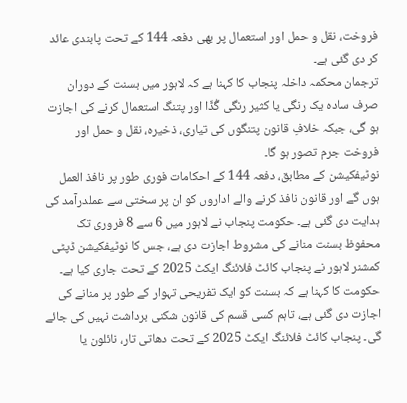فروخت، نقل و حمل اور استعمال پر بھی دفعہ 144 کے تحت پابندی عائد کر دی گئی ہے۔
ترجمان محکمہ داخلہ پنجاب کا کہنا ہے کہ لاہور میں بسنت کے دوران صرف سادہ یک رنگی یا کثیر رنگی گُڈّا اور پتنگ استعمال کرنے کی اجازت ہو گی، جبکہ خلافِ قانون پتنگوں کی تیاری، ذخیرہ، نقل و حمل اور فروخت جرم تصور ہو گا۔
نوٹیفکیشن کے مطابق، دفعہ 144 کے احکامات فوری طور پر نافذ العمل ہوں گے اور قانون نافذ کرنے والے اداروں کو ان پر سختی سے عملدرآمد کی ہدایت دی گئی ہے۔ حکومت پنجاب نے لاہور میں 6 سے 8 فروری تک محفوظ بسنت منانے کی مشروط اجازت دی ہے، جس کا نوٹیفکیشن ڈپٹی کمشنر لاہور نے پنجاب کائٹ فلائنگ ایکٹ 2025 کے تحت جاری کیا ہے۔
حکومت کا کہنا ہے کہ بسنت کو ایک تفریحی تہوار کے طور پر منانے کی اجازت دی گئی ہے، تاہم کسی قسم کی قانون شکنی برداشت نہیں کی جائے گی۔ پنجاب کائٹ فلائنگ ایکٹ 2025 کے تحت دھاتی تار، نائلون یا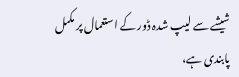شیشے سے لیپ شدہ ڈور کے استعمال پر مکمل پابندی ہے،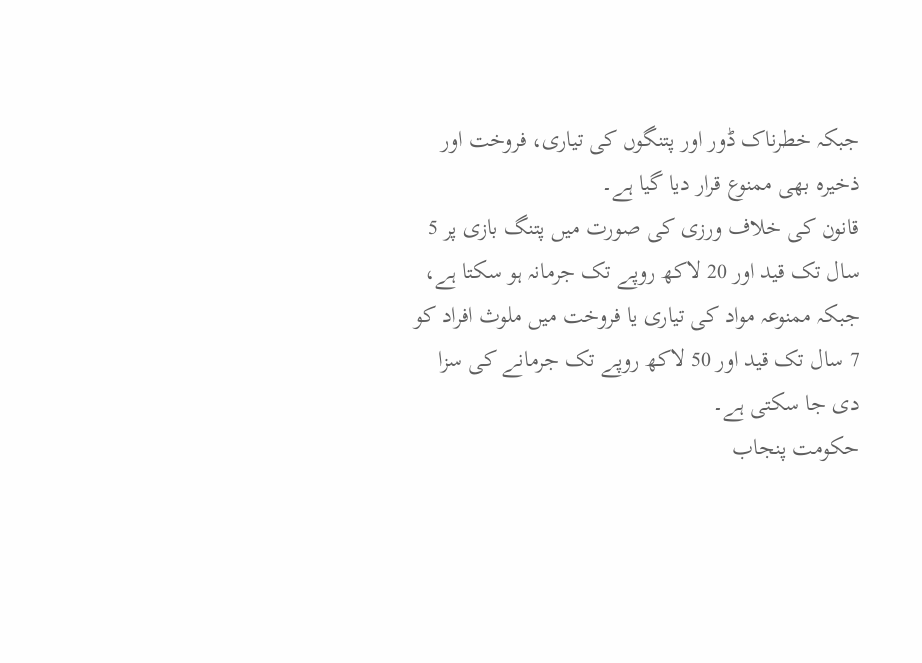جبکہ خطرناک ڈور اور پتنگوں کی تیاری، فروخت اور ذخیرہ بھی ممنوع قرار دیا گیا ہے۔
قانون کی خلاف ورزی کی صورت میں پتنگ بازی پر 5 سال تک قید اور 20 لاکھ روپے تک جرمانہ ہو سکتا ہے، جبکہ ممنوعہ مواد کی تیاری یا فروخت میں ملوث افراد کو 7 سال تک قید اور 50 لاکھ روپے تک جرمانے کی سزا دی جا سکتی ہے۔
حکومت پنجاب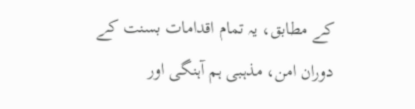کے مطابق، یہ تمام اقدامات بسنت کے دوران امن، مذہبی ہم آہنگی اور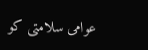عوامی سلامتی کو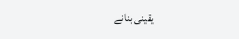یقینی بنانے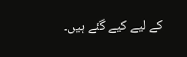کے لیے کیے گئے ہیں۔